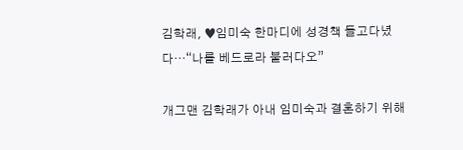김학래, ♥임미숙 한마디에 성경책 들고다녔다…“나를 베드로라 불러다오”

개그맨 김학래가 아내 임미숙과 결혼하기 위해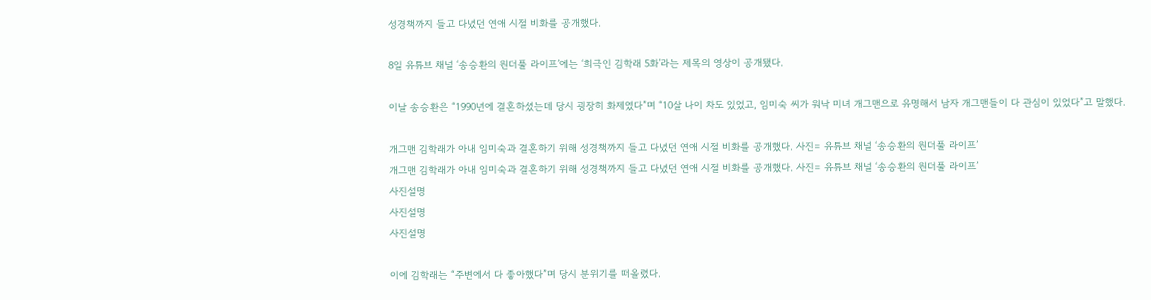성경책까지 들고 다녔던 연애 시절 비화를 공개했다.

8일 유튜브 채널 ‘송승환의 원더풀 라이프’에는 ‘희극인 김학래 5화’라는 제목의 영상이 공개됐다.

이날 송승환은 “1990년에 결혼하셨는데 당시 굉장히 화제였다”며 “10살 나이 차도 있었고, 임미숙 씨가 워낙 미녀 개그맨으로 유명해서 남자 개그맨들이 다 관심이 있었다”고 말했다.

개그맨 김학래가 아내 임미숙과 결혼하기 위해 성경책까지 들고 다녔던 연애 시절 비화를 공개했다. 사진= 유튜브 채널 ‘송승환의 원더풀 라이프’
개그맨 김학래가 아내 임미숙과 결혼하기 위해 성경책까지 들고 다녔던 연애 시절 비화를 공개했다. 사진= 유튜브 채널 ‘송승환의 원더풀 라이프’
사진설명
사진설명
사진설명

이에 김학래는 “주변에서 다 좋아했다”며 당시 분위기를 떠올렸다.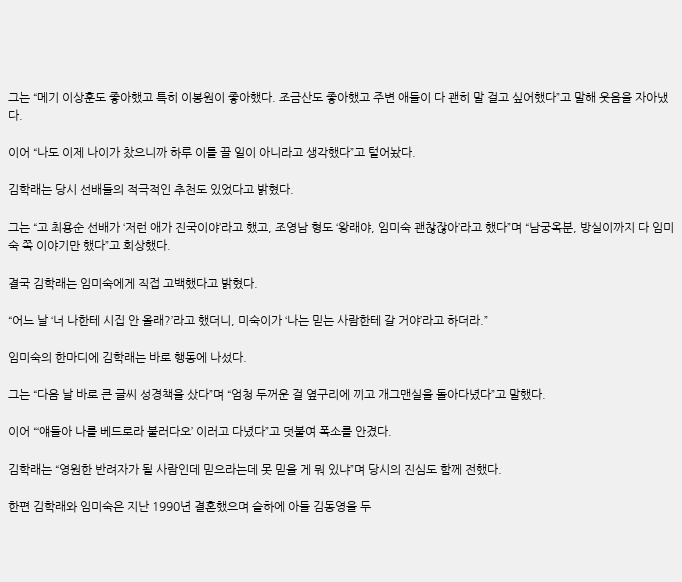그는 “메기 이상훈도 좋아했고 특히 이봉원이 좋아했다. 조금산도 좋아했고 주변 애들이 다 괜히 말 걸고 싶어했다”고 말해 웃음을 자아냈다.

이어 “나도 이제 나이가 찼으니까 하루 이틀 끌 일이 아니라고 생각했다”고 털어놨다.

김학래는 당시 선배들의 적극적인 추천도 있었다고 밝혔다.

그는 “고 최용순 선배가 ‘저런 애가 진국이야’라고 했고, 조영남 형도 ‘왕래야, 임미숙 괜찮잖아’라고 했다”며 “남궁옥분, 방실이까지 다 임미숙 쪽 이야기만 했다”고 회상했다.

결국 김학래는 임미숙에게 직접 고백했다고 밝혔다.

“어느 날 ‘너 나한테 시집 안 올래?’라고 했더니, 미숙이가 ‘나는 믿는 사람한테 갈 거야’라고 하더라.”

임미숙의 한마디에 김학래는 바로 행동에 나섰다.

그는 “다음 날 바로 큰 글씨 성경책을 샀다”며 “엄청 두꺼운 걸 옆구리에 끼고 개그맨실을 돌아다녔다”고 말했다.

이어 “‘얘들아 나를 베드로라 불러다오’ 이러고 다녔다”고 덧붙여 폭소를 안겼다.

김학래는 “영원한 반려자가 될 사람인데 믿으라는데 못 믿을 게 뭐 있냐”며 당시의 진심도 함께 전했다.

한편 김학래와 임미숙은 지난 1990년 결혼했으며 슬하에 아들 김동영을 두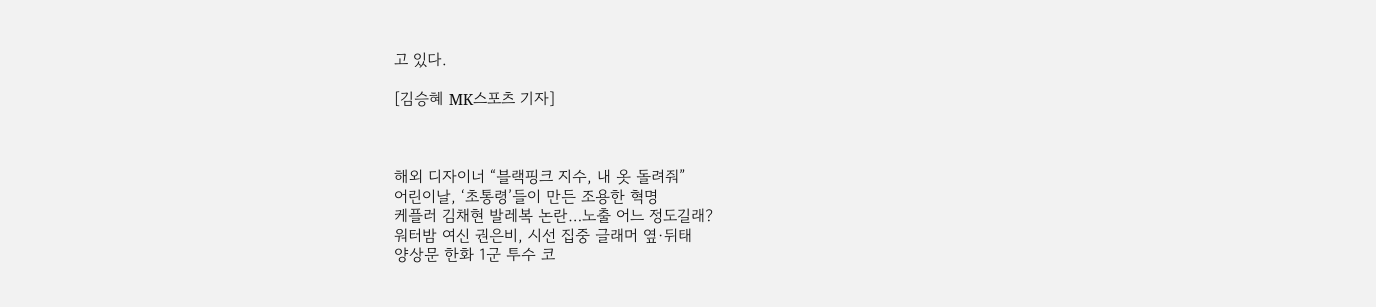고 있다.

[김승혜 MK스포츠 기자]



해외 디자이너 “블랙핑크 지수, 내 옷 돌려줘”
어린이날, ‘초통령’들이 만든 조용한 혁명
케플러 김채현 발레복 논란…노출 어느 정도길래?
워터밤 여신 권은비, 시선 집중 글래머 옆·뒤태
양상문 한화 1군 투수 코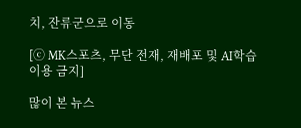치, 잔류군으로 이동

[ⓒ MK스포츠, 무단 전재, 재배포 및 AI학습 이용 금지]

많이 본 뉴스